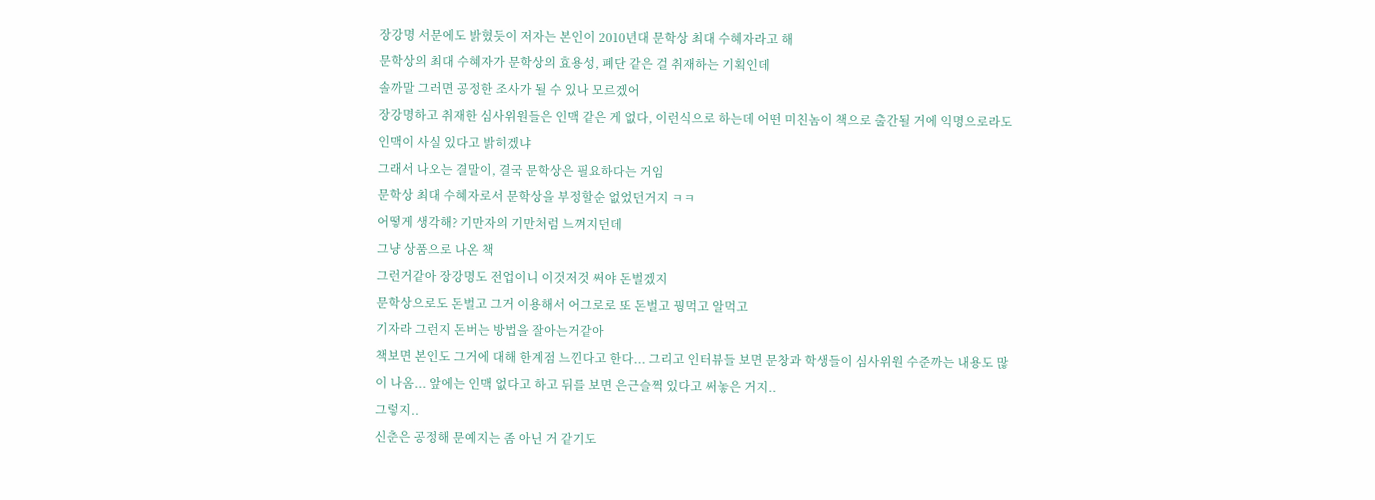장강명 서문에도 밝혔듯이 저자는 본인이 2010년대 문학상 최대 수혜자라고 해
문학상의 최대 수혜자가 문학상의 효용성, 폐단 같은 걸 취재하는 기획인데
솔까말 그러면 공정한 조사가 될 수 있나 모르겠어
장강명하고 취재한 심사위원들은 인맥 같은 게 없다, 이런식으로 하는데 어떤 미친놈이 책으로 출간될 거에 익명으로라도 인맥이 사실 있다고 밝히겠냐
그래서 나오는 결말이, 결국 문학상은 필요하다는 거임
문학상 최대 수혜자로서 문학상을 부정할순 없었던거지 ㅋㅋ
어떻게 생각해? 기만자의 기만처럼 느껴지던데
그냥 상품으로 나온 책
그런거같아 장강명도 전업이니 이것저것 써야 돈벌겠지
문학상으로도 돈벌고 그거 이용해서 어그로로 또 돈벌고 꿩먹고 알먹고
기자라 그런지 돈버는 방법을 잘아는거같아
책보면 본인도 그거에 대해 한계점 느낀다고 한다... 그리고 인터뷰들 보면 문창과 학생들이 심사위원 수준까는 내용도 많이 나옴... 앞에는 인맥 없다고 하고 뒤를 보면 은근슬쩍 있다고 써놓은 거지..
그렇지..
신춘은 공정해 문예지는 좀 아닌 거 같기도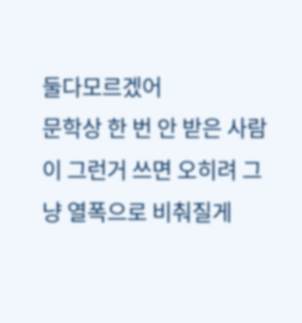둘다모르겠어
문학상 한 번 안 받은 사람이 그런거 쓰면 오히려 그냥 열폭으로 비춰질게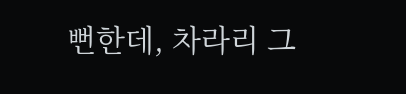뻔한데, 차라리 그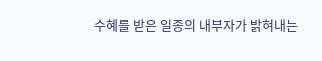수혜를 받은 일종의 내부자가 밝혀내는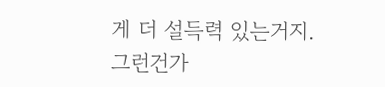게 더 설득력 있는거지.
그런건가